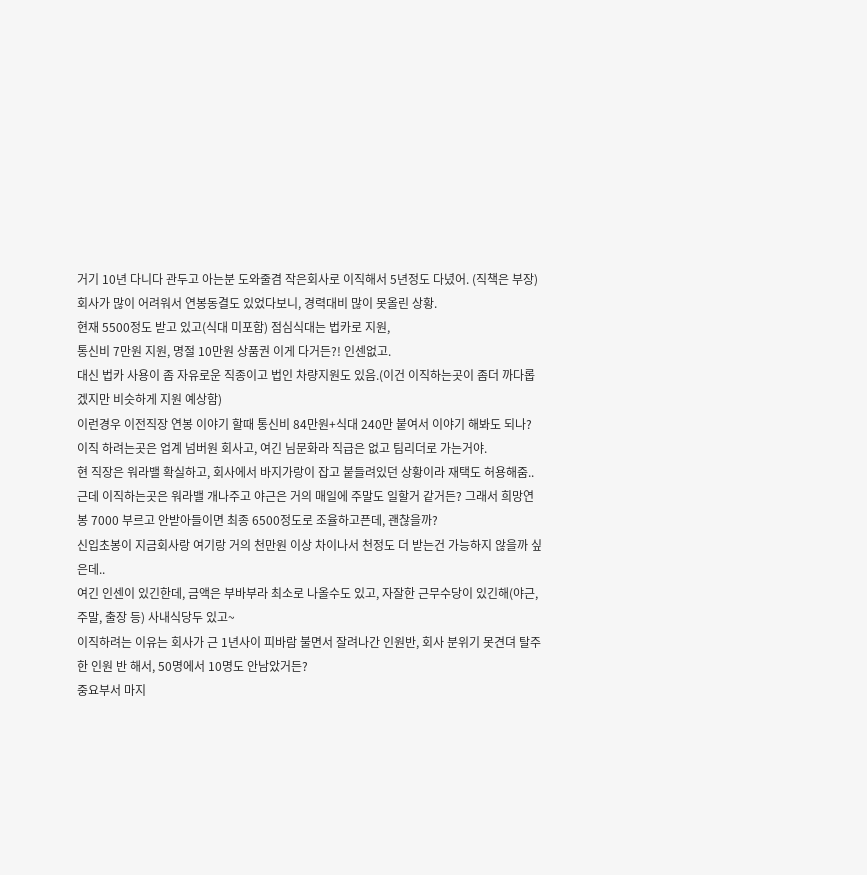거기 10년 다니다 관두고 아는분 도와줄겸 작은회사로 이직해서 5년정도 다녔어. (직책은 부장)
회사가 많이 어려워서 연봉동결도 있었다보니, 경력대비 많이 못올린 상황.
현재 5500정도 받고 있고(식대 미포함) 점심식대는 법카로 지원,
통신비 7만원 지원, 명절 10만원 상품권 이게 다거든?! 인센없고.
대신 법카 사용이 좀 자유로운 직종이고 법인 차량지원도 있음.(이건 이직하는곳이 좀더 까다롭겠지만 비슷하게 지원 예상함)
이런경우 이전직장 연봉 이야기 할때 통신비 84만원+식대 240만 붙여서 이야기 해봐도 되나?
이직 하려는곳은 업계 넘버원 회사고, 여긴 님문화라 직급은 없고 팀리더로 가는거야.
현 직장은 워라밸 확실하고, 회사에서 바지가랑이 잡고 붙들려있던 상황이라 재택도 허용해줌..
근데 이직하는곳은 워라밸 개나주고 야근은 거의 매일에 주말도 일할거 같거든? 그래서 희망연봉 7000 부르고 안받아들이면 최종 6500정도로 조율하고픈데, 괜찮을까?
신입초봉이 지금회사랑 여기랑 거의 천만원 이상 차이나서 천정도 더 받는건 가능하지 않을까 싶은데..
여긴 인센이 있긴한데, 금액은 부바부라 최소로 나올수도 있고, 자잘한 근무수당이 있긴해(야근, 주말, 출장 등) 사내식당두 있고~
이직하려는 이유는 회사가 근 1년사이 피바람 불면서 잘려나간 인원반, 회사 분위기 못견뎌 탈주한 인원 반 해서, 50명에서 10명도 안남았거든?
중요부서 마지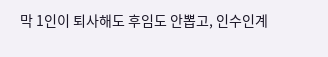막 1인이 퇴사해도 후임도 안뽑고, 인수인계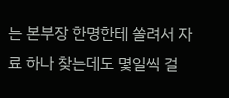는 본부장 한명한테 쏠려서 자료 하나 찾는데도 몇일씩 걸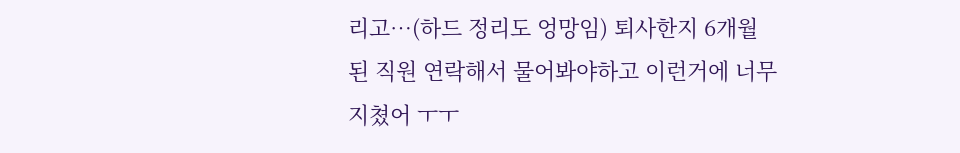리고…(하드 정리도 엉망임) 퇴사한지 6개월 된 직원 연락해서 물어봐야하고 이런거에 너무 지쳤어 ㅜㅜ